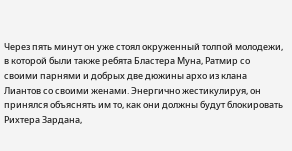Через пять минут он уже стоял окруженный толпой молодежи, в которой были также ребята Бластера Муна, Ратмир со своими парнями и добрых две дюжины архо из клана Лиантов со своими женами. Энергично жестикулируя, он принялся объяснять им то, как они должны будут блокировать Рихтера Зардана,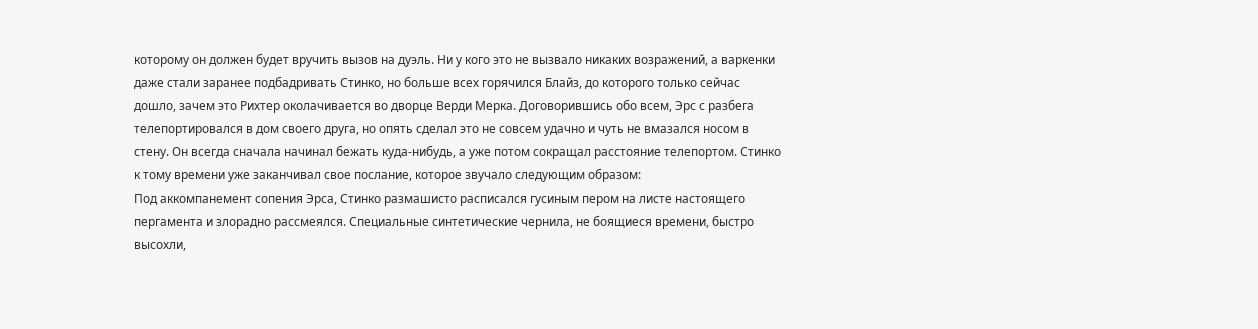которому он должен будет вручить вызов на дуэль. Ни у кого это не вызвало никаких возражений, а варкенки даже стали заранее подбадривать Стинко, но больше всех горячился Блайз, до которого только сейчас дошло, зачем это Рихтер околачивается во дворце Верди Мерка. Договорившись обо всем, Эрс с разбега телепортировался в дом своего друга, но опять сделал это не совсем удачно и чуть не вмазался носом в стену. Он всегда сначала начинал бежать куда-нибудь, а уже потом сокращал расстояние телепортом. Стинко к тому времени уже заканчивал свое послание, которое звучало следующим образом:
Под аккомпанемент сопения Эрса, Стинко размашисто расписался гусиным пером на листе настоящего пергамента и злорадно рассмеялся. Специальные синтетические чернила, не боящиеся времени, быстро высохли,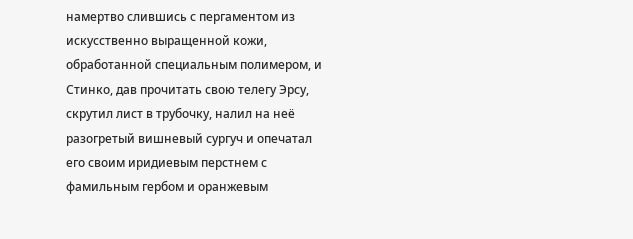намертво слившись с пергаментом из искусственно выращенной кожи, обработанной специальным полимером, и Стинко, дав прочитать свою телегу Эрсу, скрутил лист в трубочку, налил на неё разогретый вишневый сургуч и опечатал его своим иридиевым перстнем с фамильным гербом и оранжевым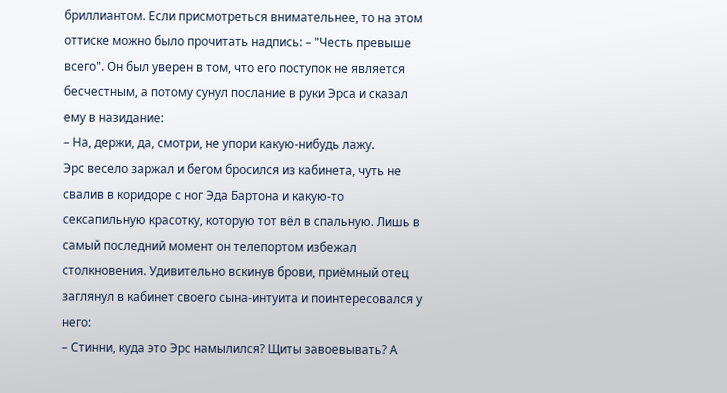бриллиантом. Если присмотреться внимательнее, то на этом оттиске можно было прочитать надпись: – "Честь превыше всего". Он был уверен в том, что его поступок не является бесчестным, а потому сунул послание в руки Эрса и сказал ему в назидание:
– На, держи, да, смотри, не упори какую-нибудь лажу.
Эрс весело заржал и бегом бросился из кабинета, чуть не свалив в коридоре с ног Эда Бартона и какую-то сексапильную красотку, которую тот вёл в спальную. Лишь в самый последний момент он телепортом избежал столкновения. Удивительно вскинув брови, приёмный отец заглянул в кабинет своего сына-интуита и поинтересовался у него:
– Стинни, куда это Эрс намылился? Щиты завоевывать? А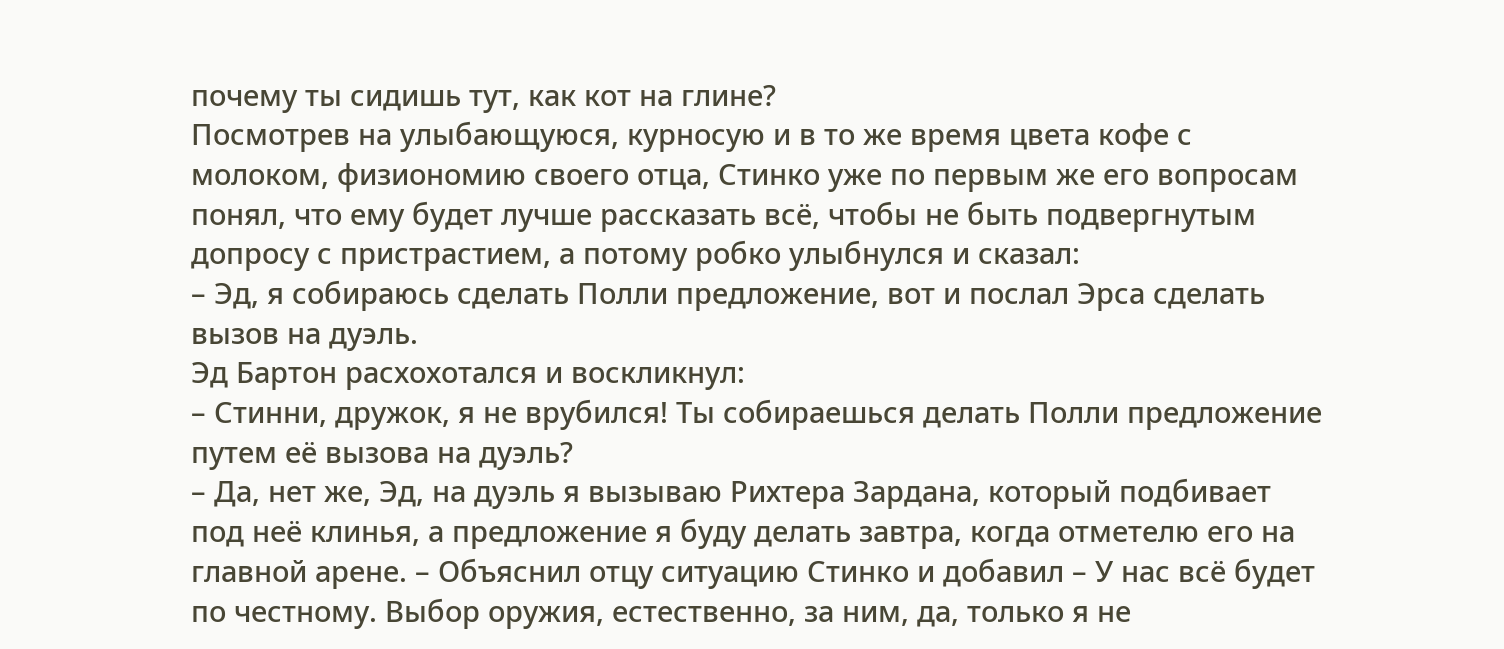почему ты сидишь тут, как кот на глине?
Посмотрев на улыбающуюся, курносую и в то же время цвета кофе с молоком, физиономию своего отца, Стинко уже по первым же его вопросам понял, что ему будет лучше рассказать всё, чтобы не быть подвергнутым допросу с пристрастием, а потому робко улыбнулся и сказал:
– Эд, я собираюсь сделать Полли предложение, вот и послал Эрса сделать вызов на дуэль.
Эд Бартон расхохотался и воскликнул:
– Стинни, дружок, я не врубился! Ты собираешься делать Полли предложение путем её вызова на дуэль?
– Да, нет же, Эд, на дуэль я вызываю Рихтера Зардана, который подбивает под неё клинья, а предложение я буду делать завтра, когда отметелю его на главной арене. – Объяснил отцу ситуацию Стинко и добавил – У нас всё будет по честному. Выбор оружия, естественно, за ним, да, только я не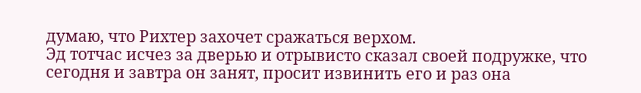думаю, что Рихтер захочет сражаться верхом.
Эд тотчас исчез за дверью и отрывисто сказал своей подружке, что сегодня и завтра он занят, просит извинить его и раз она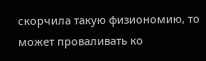скорчила такую физиономию, то может проваливать ко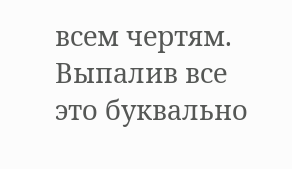всем чертям. Выпалив все это буквально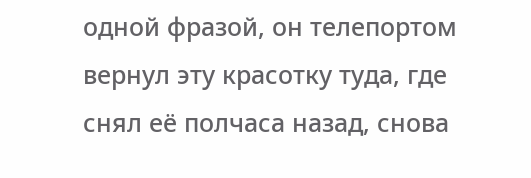одной фразой, он телепортом вернул эту красотку туда, где снял её полчаса назад, снова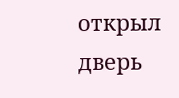открыл дверь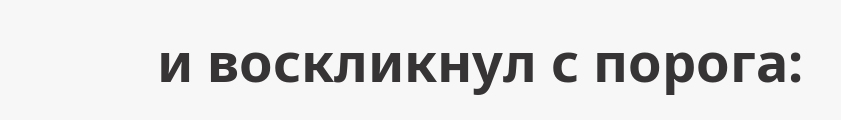и воскликнул с порога: